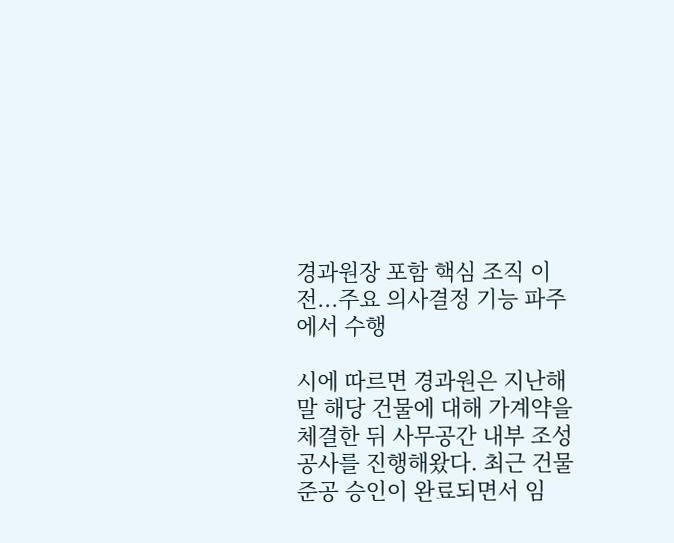경과원장 포함 핵심 조직 이전...주요 의사결정 기능 파주에서 수행

시에 따르면 경과원은 지난해 말 해당 건물에 대해 가계약을 체결한 뒤 사무공간 내부 조성 공사를 진행해왔다. 최근 건물 준공 승인이 완료되면서 임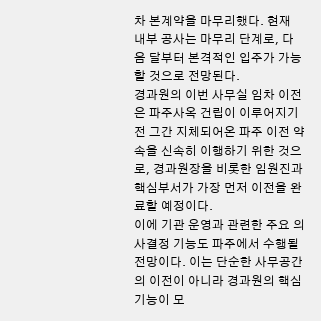차 본계약을 마무리했다. 현재 내부 공사는 마무리 단계로, 다음 달부터 본격적인 입주가 가능할 것으로 전망된다.
경과원의 이번 사무실 임차 이전은 파주사옥 건립이 이루어지기 전 그간 지체되어온 파주 이전 약속을 신속히 이행하기 위한 것으로, 경과원장을 비롯한 임원진과 핵심부서가 가장 먼저 이전을 완료할 예정이다.
이에 기관 운영과 관련한 주요 의사결정 기능도 파주에서 수행될 전망이다. 이는 단순한 사무공간의 이전이 아니라 경과원의 핵심 기능이 모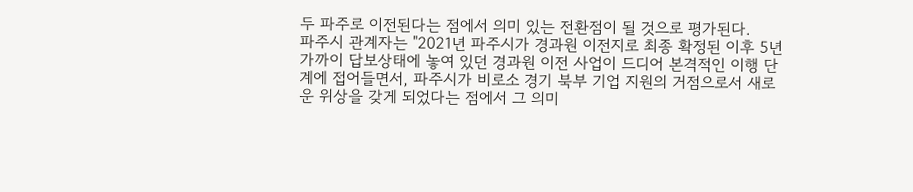두 파주로 이전된다는 점에서 의미 있는 전환점이 될 것으로 평가된다.
파주시 관계자는 "2021년 파주시가 경과원 이전지로 최종 확정된 이후 5년 가까이 답보상태에 놓여 있던 경과원 이전 사업이 드디어 본격적인 이행 단계에 접어들면서, 파주시가 비로소 경기 북부 기업 지원의 거점으로서 새로운 위상을 갖게 되었다는 점에서 그 의미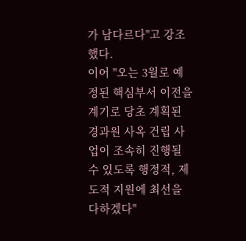가 남다르다"고 강조했다.
이어 "오는 3월로 예정된 핵심부서 이전을 계기로 당초 계획된 경과원 사옥 건립 사업이 조속히 진행될 수 있도록 행정적, 제도적 지원에 최선을 다하겠다"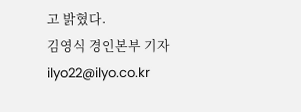고 밝혔다.
김영식 경인본부 기자 ilyo22@ilyo.co.kr